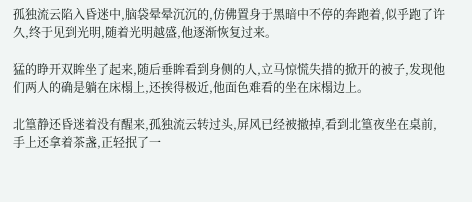孤独流云陷入昏迷中,脑袋晕晕沉沉的,仿佛置身于黑暗中不停的奔跑着,似乎跑了许久,终于见到光明,随着光明越盛,他逐渐恢复过来。

猛的睁开双眸坐了起来,随后垂眸看到身侧的人,立马惊慌失措的掀开的被子,发现他们两人的确是躺在床榻上,还挨得极近,他面色难看的坐在床榻边上。

北篁静还昏迷着没有醒来,孤独流云转过头,屏风已经被撤掉,看到北篁夜坐在桌前,手上还拿着茶盏,正轻抿了一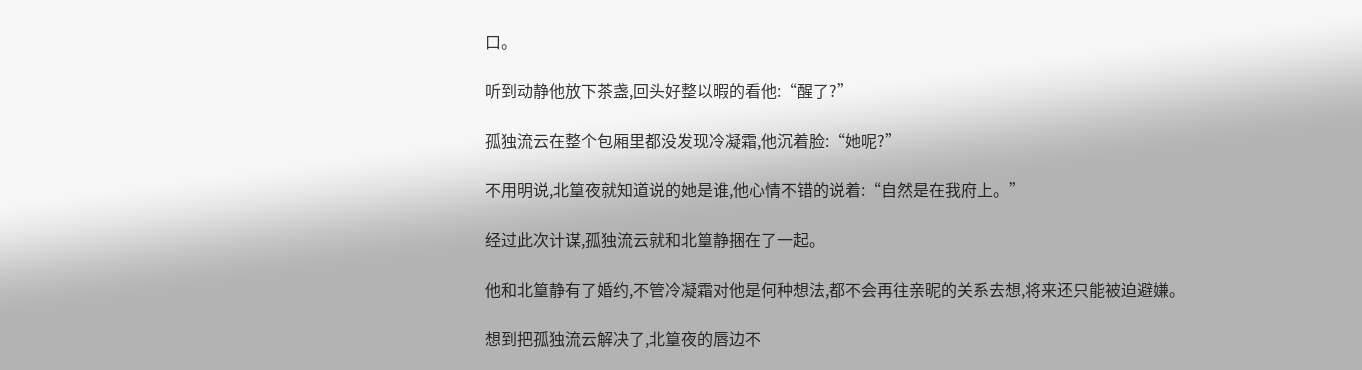口。

听到动静他放下茶盏,回头好整以暇的看他:“醒了?”

孤独流云在整个包厢里都没发现冷凝霜,他沉着脸:“她呢?”

不用明说,北篁夜就知道说的她是谁,他心情不错的说着:“自然是在我府上。”

经过此次计谋,孤独流云就和北篁静捆在了一起。

他和北篁静有了婚约,不管冷凝霜对他是何种想法,都不会再往亲昵的关系去想,将来还只能被迫避嫌。

想到把孤独流云解决了,北篁夜的唇边不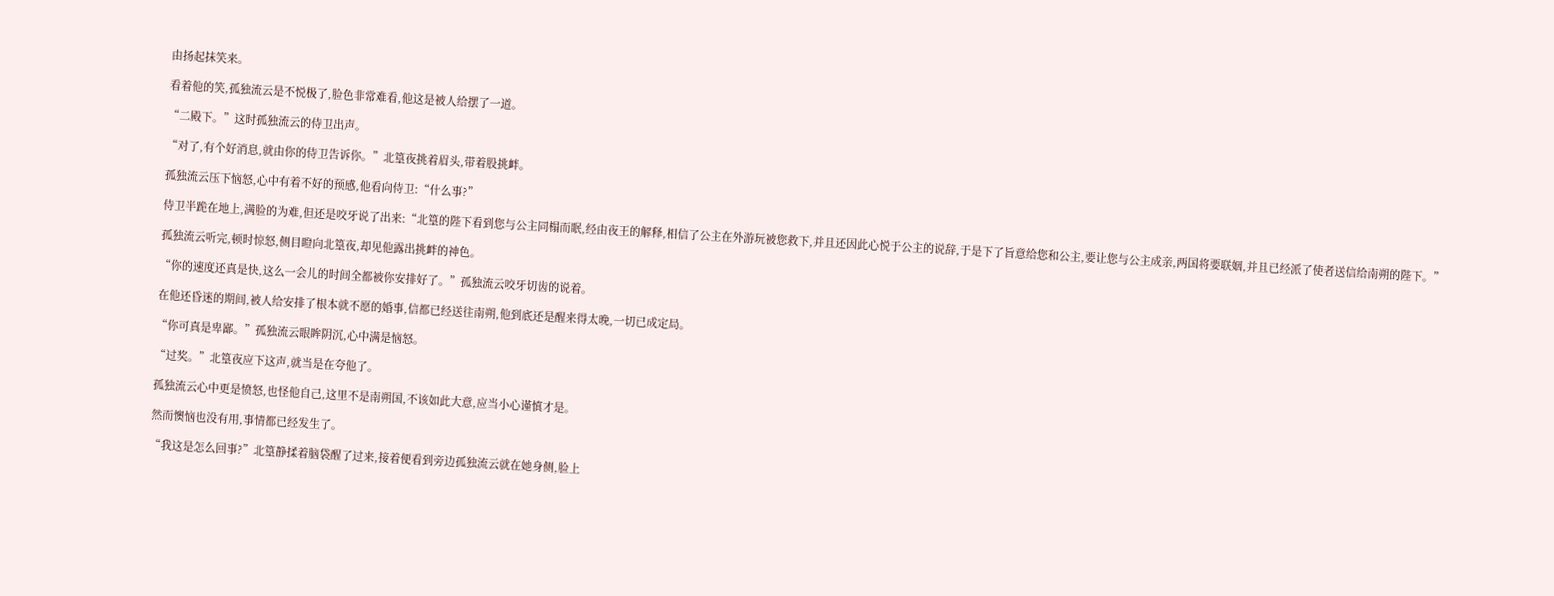由扬起抹笑来。

看着他的笑,孤独流云是不悦极了,脸色非常难看,他这是被人给摆了一道。

“二殿下。”这时孤独流云的侍卫出声。

“对了,有个好消息,就由你的侍卫告诉你。”北篁夜挑着眉头,带着股挑衅。

孤独流云压下恼怒,心中有着不好的预感,他看向侍卫:“什么事?”

侍卫半跪在地上,满脸的为难,但还是咬牙说了出来:“北篁的陛下看到您与公主同榻而眠,经由夜王的解释,相信了公主在外游玩被您救下,并且还因此心悦于公主的说辞,于是下了旨意给您和公主,要让您与公主成亲,两国将要联姻,并且已经派了使者送信给南朔的陛下。”

孤独流云听完,顿时惊怒,侧目瞪向北篁夜,却见他露出挑衅的神色。

“你的速度还真是快,这么一会儿的时间全都被你安排好了。”孤独流云咬牙切齿的说着。

在他还昏迷的期间,被人给安排了根本就不愿的婚事,信都已经送往南朔,他到底还是醒来得太晚,一切已成定局。

“你可真是卑鄙。”孤独流云眼眸阴沉,心中满是恼怒。

“过奖。”北篁夜应下这声,就当是在夸他了。

孤独流云心中更是愤怒,也怪他自己,这里不是南朔国,不该如此大意,应当小心谨慎才是。

然而懊恼也没有用,事情都已经发生了。

“我这是怎么回事?”北篁静揉着脑袋醒了过来,接着便看到旁边孤独流云就在她身侧,脸上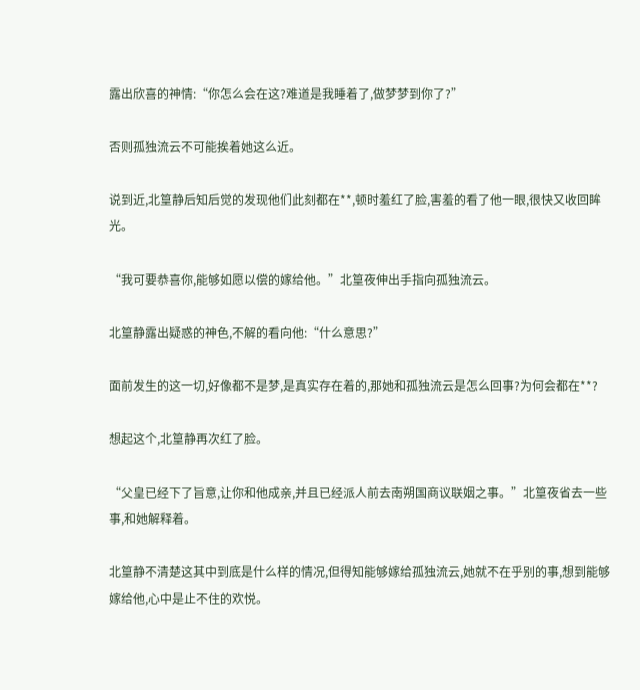露出欣喜的神情:“你怎么会在这?难道是我睡着了,做梦梦到你了?”

否则孤独流云不可能挨着她这么近。

说到近,北篁静后知后觉的发现他们此刻都在**,顿时羞红了脸,害羞的看了他一眼,很快又收回眸光。

“我可要恭喜你,能够如愿以偿的嫁给他。”北篁夜伸出手指向孤独流云。

北篁静露出疑惑的神色,不解的看向他:“什么意思?”

面前发生的这一切,好像都不是梦,是真实存在着的,那她和孤独流云是怎么回事?为何会都在**?

想起这个,北篁静再次红了脸。

“父皇已经下了旨意,让你和他成亲,并且已经派人前去南朔国商议联姻之事。”北篁夜省去一些事,和她解释着。

北篁静不清楚这其中到底是什么样的情况,但得知能够嫁给孤独流云,她就不在乎别的事,想到能够嫁给他,心中是止不住的欢悦。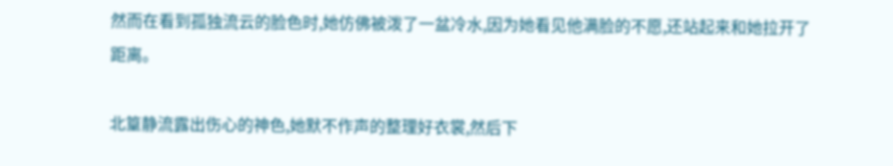然而在看到孤独流云的脸色时,她仿佛被泼了一盆冷水,因为她看见他满脸的不愿,还站起来和她拉开了距离。

北篁静流露出伤心的神色,她默不作声的整理好衣裳,然后下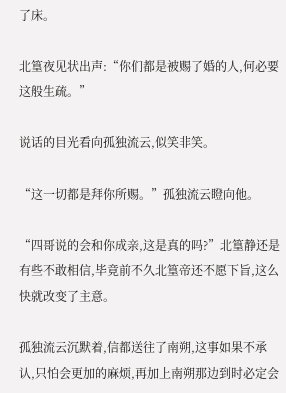了床。

北篁夜见状出声:“你们都是被赐了婚的人,何必要这般生疏。”

说话的目光看向孤独流云,似笑非笑。

“这一切都是拜你所赐。”孤独流云瞪向他。

“四哥说的会和你成亲,这是真的吗?”北篁静还是有些不敢相信,毕竟前不久北篁帝还不愿下旨,这么快就改变了主意。

孤独流云沉默着,信都送往了南朔,这事如果不承认,只怕会更加的麻烦,再加上南朔那边到时必定会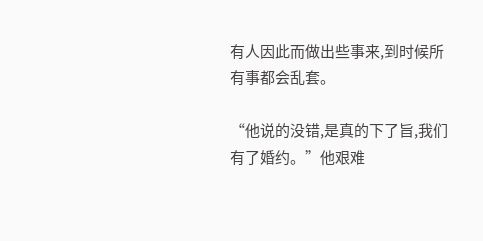有人因此而做出些事来,到时候所有事都会乱套。

“他说的没错,是真的下了旨,我们有了婚约。”他艰难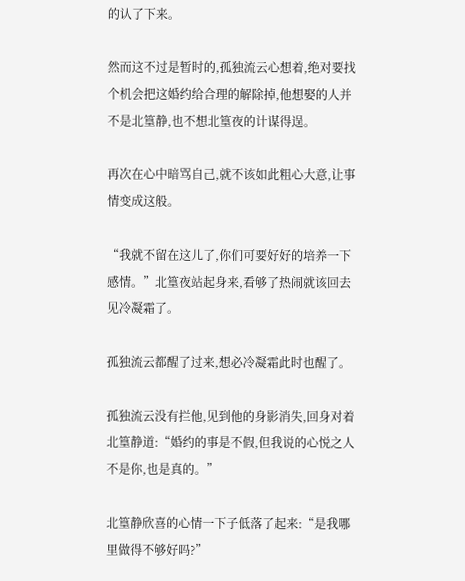的认了下来。

然而这不过是暂时的,孤独流云心想着,绝对要找个机会把这婚约给合理的解除掉,他想娶的人并不是北篁静,也不想北篁夜的计谋得逞。

再次在心中暗骂自己,就不该如此粗心大意,让事情变成这般。

“我就不留在这儿了,你们可要好好的培养一下感情。”北篁夜站起身来,看够了热闹就该回去见冷凝霜了。

孤独流云都醒了过来,想必冷凝霜此时也醒了。

孤独流云没有拦他,见到他的身影消失,回身对着北篁静道:“婚约的事是不假,但我说的心悦之人不是你,也是真的。”

北篁静欣喜的心情一下子低落了起来:“是我哪里做得不够好吗?”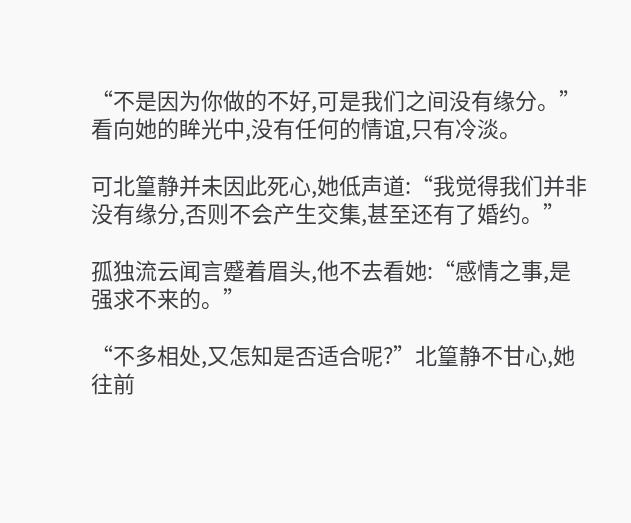“不是因为你做的不好,可是我们之间没有缘分。”看向她的眸光中,没有任何的情谊,只有冷淡。

可北篁静并未因此死心,她低声道:“我觉得我们并非没有缘分,否则不会产生交集,甚至还有了婚约。”

孤独流云闻言蹙着眉头,他不去看她:“感情之事,是强求不来的。”

“不多相处,又怎知是否适合呢?”北篁静不甘心,她往前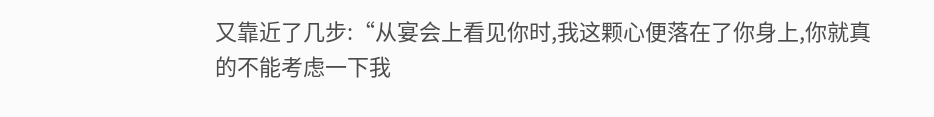又靠近了几步:“从宴会上看见你时,我这颗心便落在了你身上,你就真的不能考虑一下我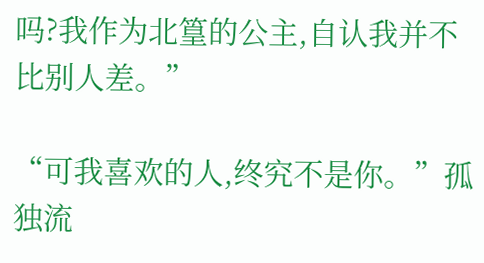吗?我作为北篁的公主,自认我并不比别人差。”

“可我喜欢的人,终究不是你。”孤独流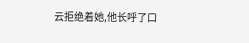云拒绝着她,他长呼了口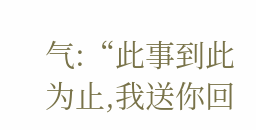气:“此事到此为止,我送你回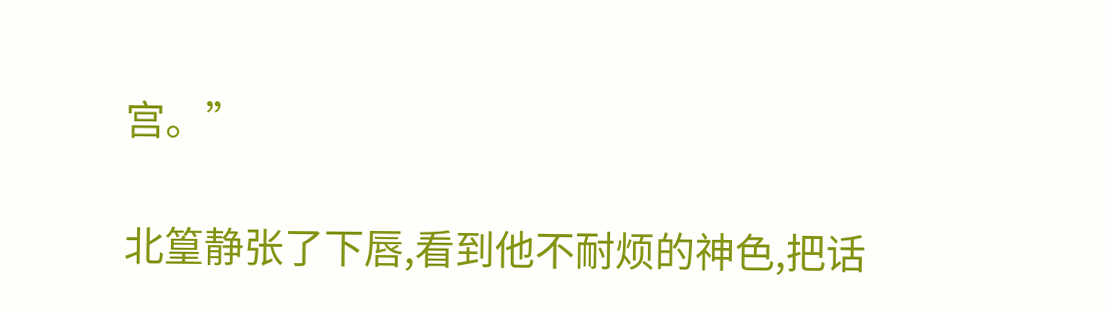宫。”

北篁静张了下唇,看到他不耐烦的神色,把话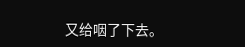又给咽了下去。